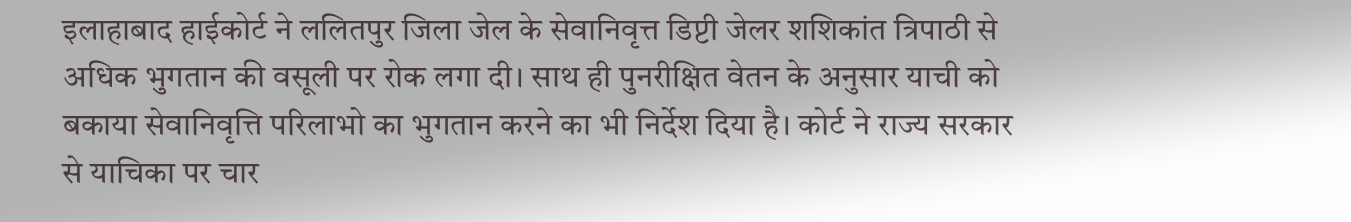इलाहाबाद हाईकोर्ट ने ललितपुर जिला जेल के सेवानिवृत्त डिप्टी जेलर शशिकांत त्रिपाठी से अधिक भुगतान की वसूली पर रोक लगा दी। साथ ही पुनरीक्षित वेतन के अनुसार याची को बकाया सेवानिवृत्ति परिलाभो का भुगतान करने का भी निर्देश दिया है। कोर्ट ने राज्य सरकार से याचिका पर चार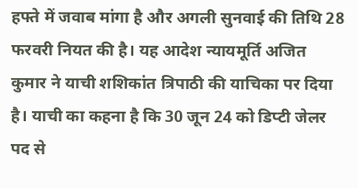हफ्ते में जवाब मांगा है और अगली सुनवाई की तिथि 28 फरवरी नियत की है। यह आदेश न्यायमूर्ति अजित कुमार ने याची शशिकांत त्रिपाठी की याचिका पर दिया है। याची का कहना है कि 30 जून 24 को डिप्टी जेलर पद से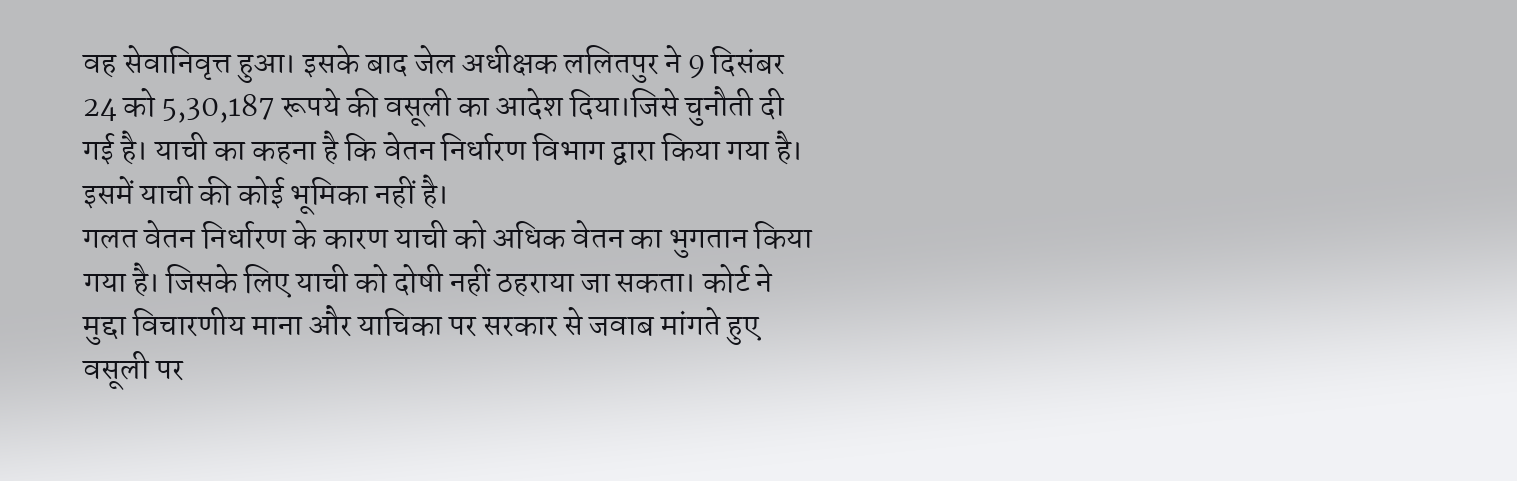वह सेवानिवृत्त हुआ। इसके बाद जेल अधीक्षक ललितपुर ने 9 दिसंबर 24 को 5,30,187 रूपये की वसूली का आदेश दिया।जिसे चुनौती दी गई है। याची का कहना है कि वेतन निर्धारण विभाग द्वारा किया गया है। इसमें याची की कोई भूमिका नहीं है।
गलत वेतन निर्धारण के कारण याची को अधिक वेतन का भुगतान किया गया है। जिसके लिए याची को दोषी नहीं ठहराया जा सकता। कोर्ट ने मुद्दा विचारणीय माना और याचिका पर सरकार से जवाब मांगते हुए वसूली पर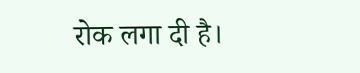रोक लगा दी है।